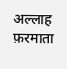अल्लाह फ़रमाता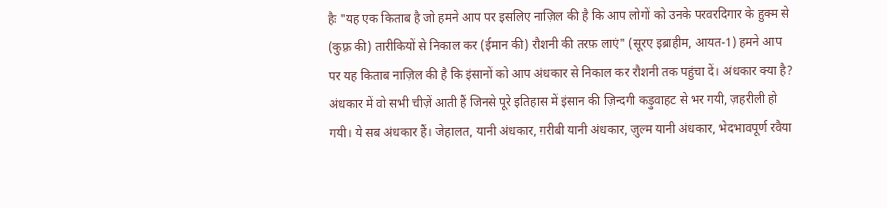हैः "यह एक किताब है जो हमने आप पर इसलिए नाज़िल की है कि आप लोगों को उनके परवरदिगार के हुक्म से (कुफ़्र की) तारीकियों से निकाल कर (ईमान की) रौशनी की तरफ़ लाएं" (सूरए इब्राहीम, आयत-1) हमने आप पर यह किताब नाज़िल की है कि इंसानों को आप अंधकार से निकाल कर रौशनी तक पहुंचा दें। अंधकार क्या है? अंधकार में वो सभी चीज़ें आती हैं जिनसे पूरे इतिहास में इंसान की ज़िन्दगी कड़ुवाहट से भर गयी, ज़हरीली हो गयी। ये सब अंधकार हैं। जेहालत, यानी अंधकार, ग़रीबी यानी अंधकार, ज़ुल्म यानी अंधकार, भेदभावपूर्ण रवैया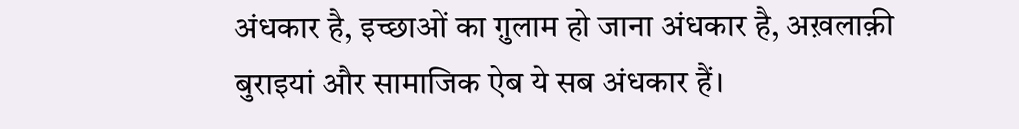अंधकार है, इच्छाओं का ग़ुलाम हो जाना अंधकार है, अख़लाक़ी बुराइयां और सामाजिक ऐब ये सब अंधकार हैं।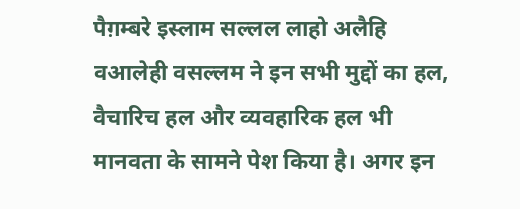पैग़म्बरे इस्लाम सल्लल लाहो अलैहि वआलेही वसल्लम ने इन सभी मुद्दों का हल, वैचारिच हल और व्यवहारिक हल भी मानवता के सामने पेश किया है। अगर इन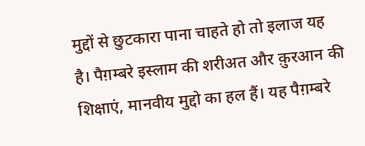मुद्दों से छुटकारा पाना चाहते हो तो इलाज यह है। पैग़म्बरे इस्लाम की शरीअत और क़ुरआन की शिक्षाएं, मानवीय मुद्दो का हल हैं। यह पैग़म्बरे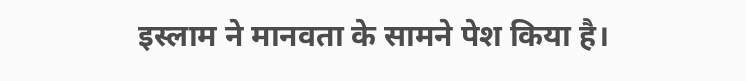इस्लाम ने मानवता के सामने पेश किया है।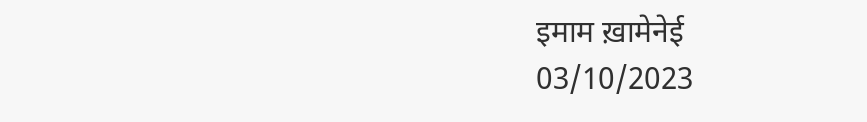इमाम ख़ामेनेई
03/10/2023